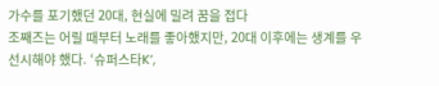가수를 포기했던 20대, 현실에 밀려 꿈을 접다
조째즈는 어릴 때부터 노래를 좋아했지만, 20대 이후에는 생계를 우선시해야 했다. ‘슈퍼스타K’,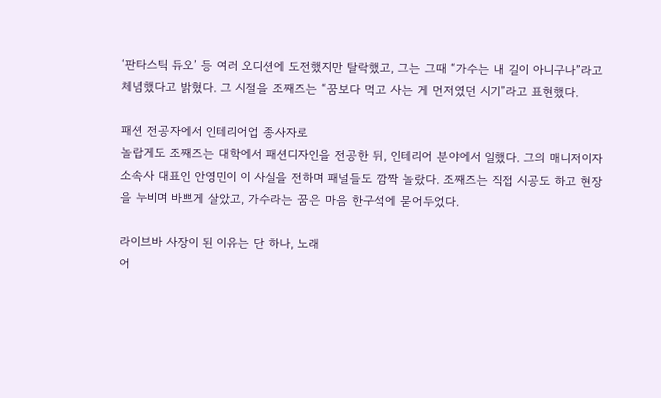‘판타스틱 듀오’ 등 여러 오디션에 도전했지만 탈락했고, 그는 그때 “가수는 내 길이 아니구나”라고 체념했다고 밝혔다. 그 시절을 조째즈는 “꿈보다 먹고 사는 게 먼저였던 시기”라고 표현했다.

패션 전공자에서 인테리어업 종사자로
놀랍게도 조째즈는 대학에서 패션디자인을 전공한 뒤, 인테리어 분야에서 일했다. 그의 매니저이자 소속사 대표인 안영민이 이 사실을 전하며 패널들도 깜짝 놀랐다. 조째즈는 직접 시공도 하고 현장을 누비며 바쁘게 살았고, 가수라는 꿈은 마음 한구석에 묻어두었다.

라이브바 사장이 된 이유는 단 하나, 노래
어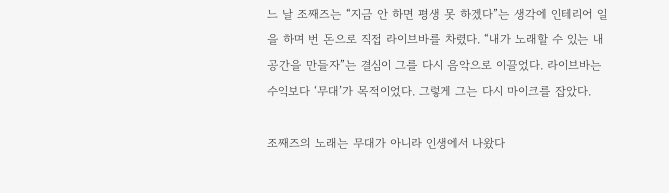느 날 조째즈는 “지금 안 하면 평생 못 하겠다”는 생각에 인테리어 일을 하며 번 돈으로 직접 라이브바를 차렸다. “내가 노래할 수 있는 내 공간을 만들자”는 결심이 그를 다시 음악으로 이끌었다. 라이브바는 수익보다 ‘무대’가 목적이었다. 그렇게 그는 다시 마이크를 잡았다.

조째즈의 노래는 무대가 아니라 인생에서 나왔다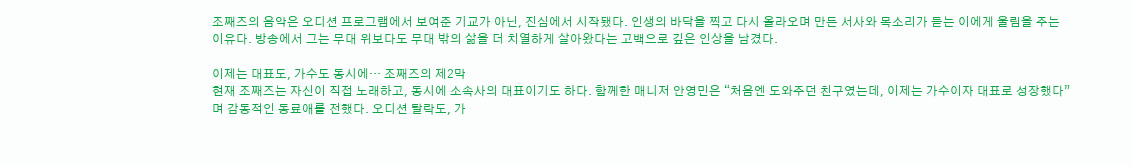조째즈의 음악은 오디션 프로그램에서 보여준 기교가 아닌, 진심에서 시작됐다. 인생의 바닥을 찍고 다시 올라오며 만든 서사와 목소리가 듣는 이에게 울림을 주는 이유다. 방송에서 그는 무대 위보다도 무대 밖의 삶을 더 치열하게 살아왔다는 고백으로 깊은 인상을 남겼다.

이제는 대표도, 가수도 동시에… 조째즈의 제2막
현재 조째즈는 자신이 직접 노래하고, 동시에 소속사의 대표이기도 하다. 함께한 매니저 안영민은 “처음엔 도와주던 친구였는데, 이제는 가수이자 대표로 성장했다”며 감동적인 동료애를 전했다. 오디션 탈락도, 가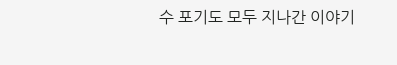수 포기도 모두 지나간 이야기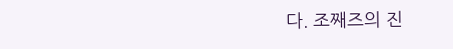다. 조째즈의 진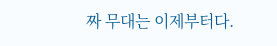짜 무대는 이제부터다.